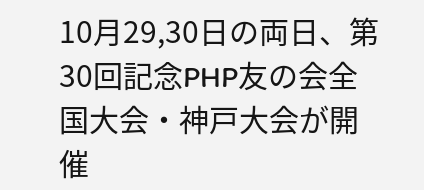10月29,30日の両日、第30回記念PHP友の会全国大会・神戸大会が開催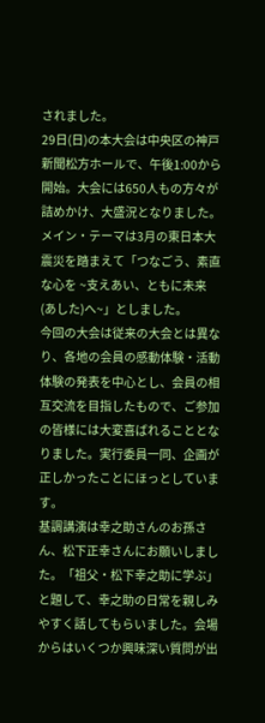されました。
29日(日)の本大会は中央区の神戸新聞松方ホールで、午後1:00から開始。大会には650人もの方々が詰めかけ、大盛況となりました。メイン・テーマは3月の東日本大震災を踏まえて「つなごう、素直な心を ~支えあい、ともに未来(あした)へ~」としました。
今回の大会は従来の大会とは異なり、各地の会員の感動体験・活動体験の発表を中心とし、会員の相互交流を目指したもので、ご参加の皆様には大変喜ばれることとなりました。実行委員一同、企画が正しかったことにほっとしています。
基調講演は幸之助さんのお孫さん、松下正幸さんにお願いしました。「祖父・松下幸之助に学ぶ」と題して、幸之助の日常を親しみやすく話してもらいました。会場からはいくつか興味深い質問が出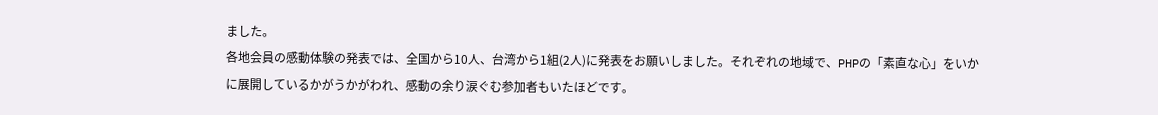ました。
各地会員の感動体験の発表では、全国から10人、台湾から1組(2人)に発表をお願いしました。それぞれの地域で、PHPの「素直な心」をいかに展開しているかがうかがわれ、感動の余り涙ぐむ参加者もいたほどです。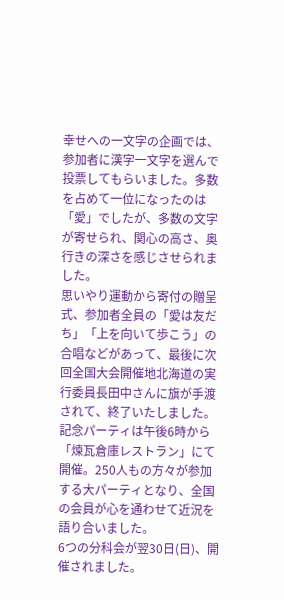幸せへの一文字の企画では、参加者に漢字一文字を選んで投票してもらいました。多数を占めて一位になったのは「愛」でしたが、多数の文字が寄せられ、関心の高さ、奥行きの深さを感じさせられました。
思いやり運動から寄付の贈呈式、参加者全員の「愛は友だち」「上を向いて歩こう」の合唱などがあって、最後に次回全国大会開催地北海道の実行委員長田中さんに旗が手渡されて、終了いたしました。
記念パーティは午後6時から「煉瓦倉庫レストラン」にて開催。250人もの方々が参加する大パーティとなり、全国の会員が心を通わせて近況を語り合いました。
6つの分科会が翌30日(日)、開催されました。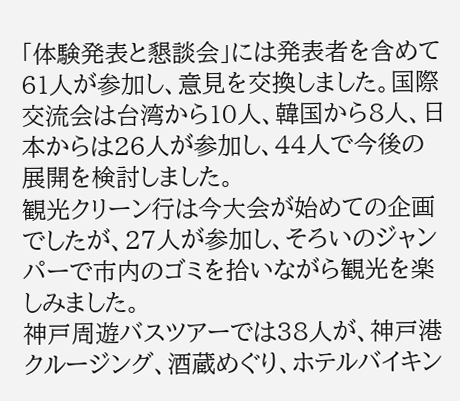「体験発表と懇談会」には発表者を含めて61人が参加し、意見を交換しました。国際交流会は台湾から10人、韓国から8人、日本からは26人が参加し、44人で今後の展開を検討しました。
観光クリーン行は今大会が始めての企画でしたが、27人が参加し、そろいのジャンパーで市内のゴミを拾いながら観光を楽しみました。
神戸周遊バスツアーでは38人が、神戸港クルージング、酒蔵めぐり、ホテルバイキン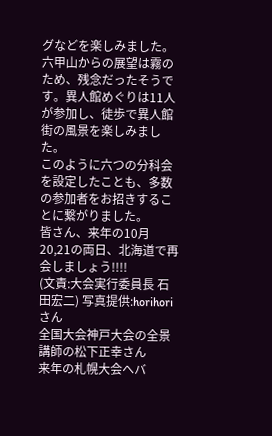グなどを楽しみました。六甲山からの展望は霧のため、残念だったそうです。異人館めぐりは11人が参加し、徒歩で異人館街の風景を楽しみました。
このように六つの分科会を設定したことも、多数の参加者をお招きすることに繋がりました。
皆さん、来年の10月20,21の両日、北海道で再会しましょう!!!!
(文責:大会実行委員長 石田宏二) 写真提供:horihoriさん
全国大会神戸大会の全景
講師の松下正幸さん
来年の札幌大会へバ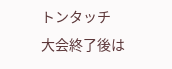トンタッチ
大会終了後は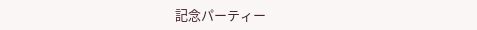記念パーティー